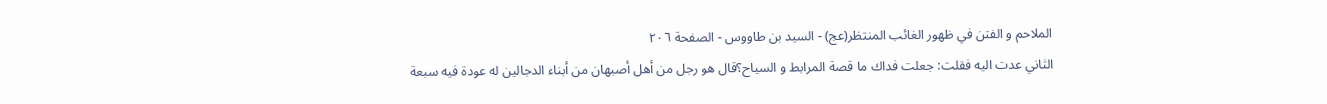الملاحم و الفتن في ظهور الغائب المنتظر(عج) - السيد بن طاووس - الصفحة ٢٠٦
الثاني عدت اليه فقلت: جعلت فداك ما قصة المرابط و السياح؟قال هو رجل من أهل أصبهان من أبناء الدجالين له عودة فيه سبعة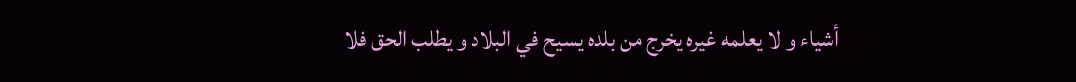أشياء و لا يعلمه غيره يخرج من بلده يسيح في البلاد و يطلب الحق فلا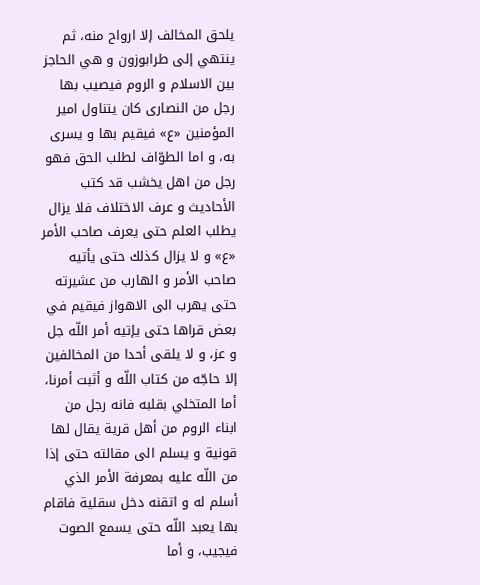يلحق المخالف إلا ارواح منه، ثم ينتهي إلى طرابوزون و هي الحاجز بين الاسلام و الروم فيصيب بها رجل من النصارى كان يتناول امير المؤمنين «ع» فيقيم بها و يسرى به، و اما الطوّاف لطلب الحق فهو رجل من اهل يخشب قد كتب الأحاديث و عرف الاختلاف فلا يزال يطلب العلم حتى يعرف صاحب الأمر «ع» و لا يزال كذلك حتى يأتيه صاحب الأمر و الهارب من عشيرته حتى يهرب الى الاهواز فيقيم في بعض قراها حتى يإتيه أمر اللّه جل و عز، و لا يلقى أحدا من المخالفين إلا حاجّه من كتاب اللّه و أثبت أمرنا، أما المتخلي بقلبه فانه رجل من ابناء الروم من أهل قرية يقال لها قونية و يسلم الى مقالته حتى إذا من اللّه عليه بمعرفة الأمر الذي أسلم له و اتقنه دخل سقلية فاقام بها يعبد اللّه حتى يسمع الصوت فيجيب، و أما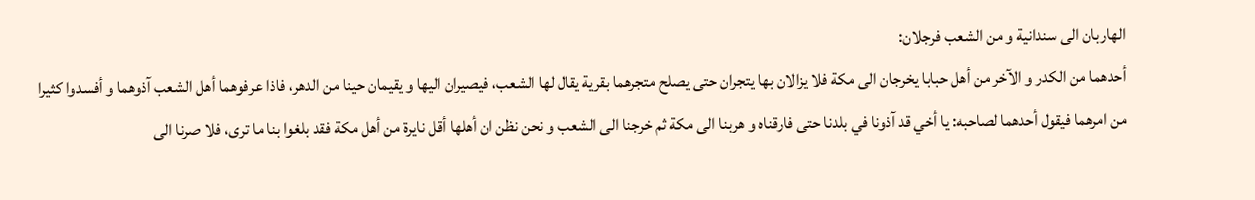الهاربان الى سندانية و من الشعب فرجلان:
أحدهما من الكدر و الآخر من أهل حبابا يخرجان الى مكة فلا يزالان بها يتجران حتى يصلح متجرهما بقرية يقال لها الشعب، فيصيران اليها و يقيمان حينا من الدهر، فاذا عرفوهما أهل الشعب آذوهما و أفسدوا كثيرا من امرهما فيقول أحدهما لصاحبه: يا أخي قد آذونا في بلدنا حتى فارقناه و هربنا الى مكة ثم خرجنا الى الشعب و نحن نظن ان أهلها أقل نايرة من أهل مكة فقد بلغوا بنا ما ترى، فلا صرنا الى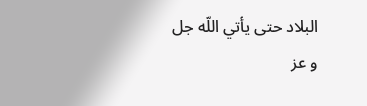البلاد حتى يأتي اللّه جل و عز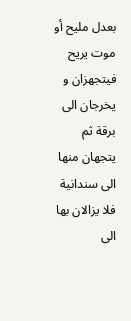بعدل مليح أو موت يريح فيتجهزان و يخرجان الى برقة ثم يتجهان منها الى سندانية فلا يزالان بها الى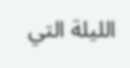الليلة التي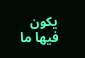يكون فيها ما